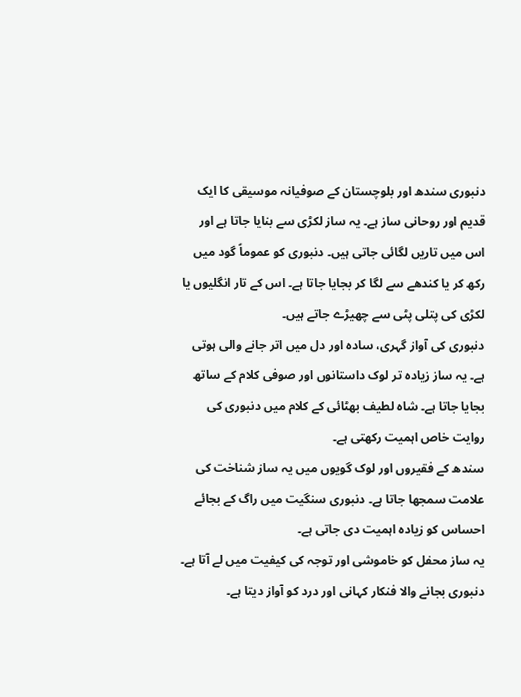دنبوری سندھ اور بلوچستان کے صوفیانہ موسیقی کا ایک قدیم اور روحانی ساز ہے۔ یہ ساز لکڑی سے بنایا جاتا ہے اور اس میں تاریں لگائی جاتی ہیں۔ دنبوری کو عموماً گود میں رکھ کر یا کندھے سے لگا کر بجایا جاتا ہے۔ اس کے تار انگلیوں یا لکڑی کی پتلی پٹی سے چھیڑے جاتے ہیں۔
دنبوری کی آواز گہری، سادہ اور دل میں اتر جانے والی ہوتی ہے۔ یہ ساز زیادہ تر لوک داستانوں اور صوفی کلام کے ساتھ بجایا جاتا ہے۔ شاہ لطیف بھٹائی کے کلام میں دنبوری کی روایت خاص اہمیت رکھتی ہے۔
سندھ کے فقیروں اور لوک گویوں میں یہ ساز شناخت کی علامت سمجھا جاتا ہے۔ دنبوری سنگیت میں راگ کے بجائے احساس کو زیادہ اہمیت دی جاتی ہے۔
یہ ساز محفل کو خاموشی اور توجہ کی کیفیت میں لے آتا ہے۔ دنبوری بجانے والا فنکار کہانی اور درد کو آواز دیتا ہے۔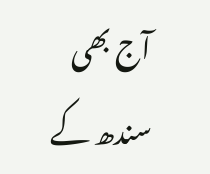آج بھی سندھ کے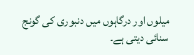میلوں اور درگاہوں میں دنبوری کی گونج سنائی دیتی ہے۔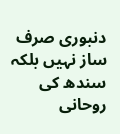دنبوری صرف ساز نہیں بلکہ سندھ کی روحانی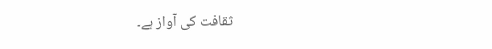ثقافت کی آواز ہے۔